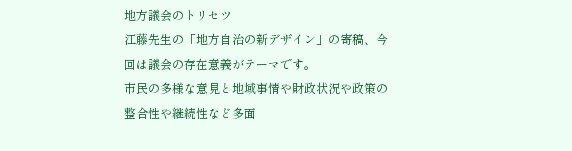地方議会のトリセツ
江藤先生の「地方自治の新デザイン」の寄稿、今回は議会の存在意義がテーマです。
市民の多様な意見と地域事情や財政状況や政策の整合性や継続性など多面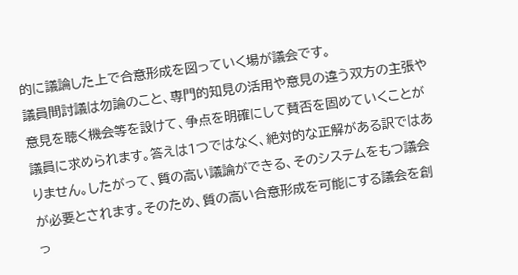的に議論した上で合意形成を図っていく場が議会です。
議員間討議は勿論のこと、専門的知見の活用や意見の違う双方の主張や意見を聴く機会等を設けて、争点を明確にして賛否を固めていくことが議員に求められます。答えは1つではなく、絶対的な正解がある訳ではありません。したがって、質の高い議論ができる、そのシステムをもつ議会が必要とされます。そのため、質の高い合意形成を可能にする議会を創っ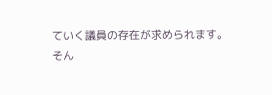ていく議員の存在が求められます。
そん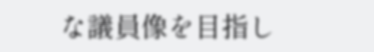な議員像を目指し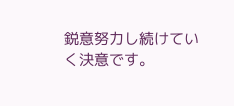鋭意努力し続けていく決意です。